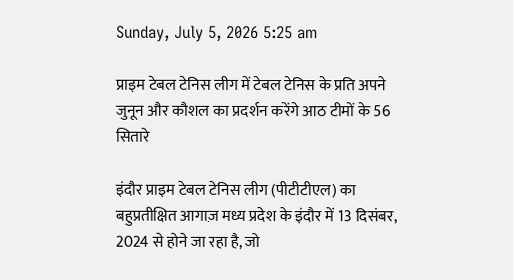Sunday, July 5, 2026 5:25 am

प्राइम टेबल टेनिस लीग में टेबल टेनिस के प्रति अपने जुनून और कौशल का प्रदर्शन करेंगे आठ टीमों के 56 सितारे

इंदौर प्राइम टेबल टेनिस लीग (पीटीटीएल) का बहुप्रतीक्षित आगाज़ मध्य प्रदेश के इंदौर में 13 दिसंबर, 2024 से होने जा रहा है, जो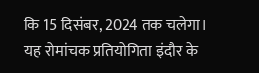कि 15 दिसंबर, 2024 तक चलेगा। यह रोमांचक प्रतियोगिता इंदौर के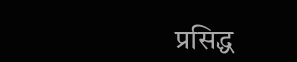प्रसिद्ध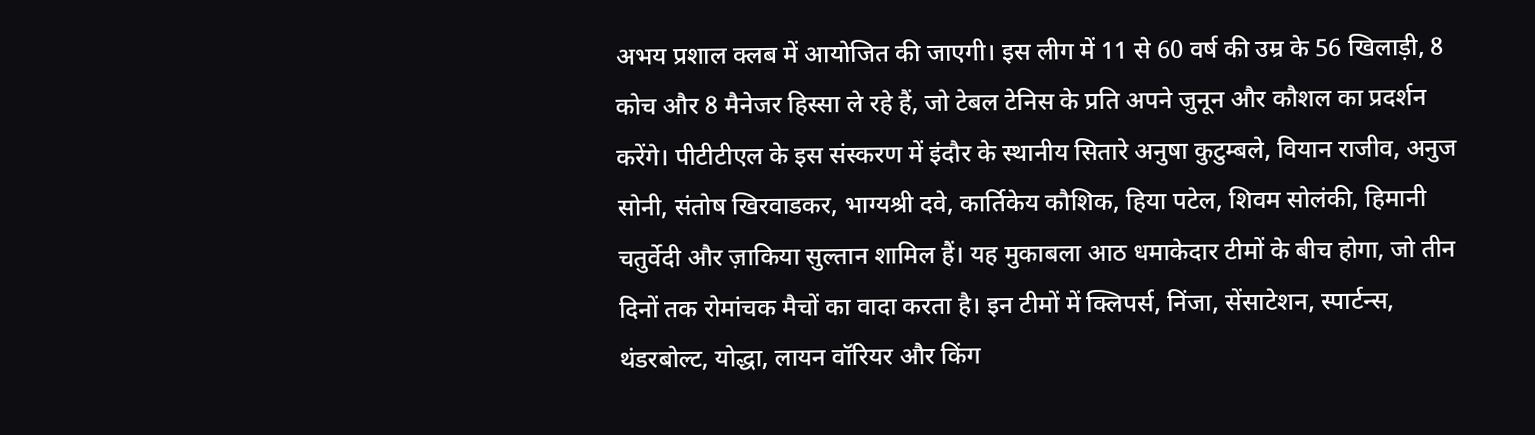अभय प्रशाल क्लब में आयोजित की जाएगी। इस लीग में 11 से 60 वर्ष की उम्र के 56 खिलाड़ी, 8 कोच और 8 मैनेजर हिस्सा ले रहे हैं, जो टेबल टेनिस के प्रति अपने जुनून और कौशल का प्रदर्शन करेंगे। पीटीटीएल के इस संस्करण में इंदौर के स्थानीय सितारे अनुषा कुटुम्बले, वियान राजीव, अनुज सोनी, संतोष खिरवाडकर, भाग्यश्री दवे, कार्तिकेय कौशिक, हिया पटेल, शिवम सोलंकी, हिमानी चतुर्वेदी और ज़ाकिया सुल्तान शामिल हैं। यह मुकाबला आठ धमाकेदार टीमों के बीच होगा, जो तीन दिनों तक रोमांचक मैचों का वादा करता है। इन टीमों में क्लिपर्स, निंजा, सेंसाटेशन, स्पार्टन्स, थंडरबोल्ट, योद्धा, लायन वॉरियर और किंग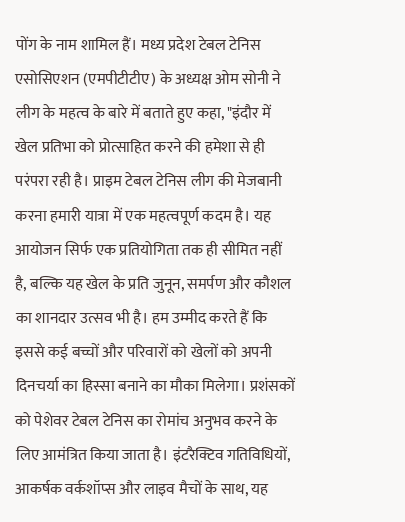पोंग के नाम शामिल हैं। मध्य प्रदेश टेबल टेनिस एसोसिएशन (एमपीटीटीए) के अध्यक्ष ओम सोनी ने लीग के महत्व के बारे में बताते हुए कहा, "इंदौर में खेल प्रतिभा को प्रोत्साहित करने की हमेशा से ही परंपरा रही है। प्राइम टेबल टेनिस लीग की मेजबानी करना हमारी यात्रा में एक महत्वपूर्ण कदम है। यह आयोजन सिर्फ एक प्रतियोगिता तक ही सीमित नहीं है, बल्कि यह खेल के प्रति जुनून, समर्पण और कौशल का शानदार उत्सव भी है। हम उम्मीद करते हैं कि इससे कई बच्चों और परिवारों को खेलों को अपनी दिनचर्या का हिस्सा बनाने का मौका मिलेगा। प्रशंसकों को पेशेवर टेबल टेनिस का रोमांच अनुभव करने के लिए आमंत्रित किया जाता है। इंटरैक्टिव गतिविधियों, आकर्षक वर्कशॉप्स और लाइव मैचों के साथ, यह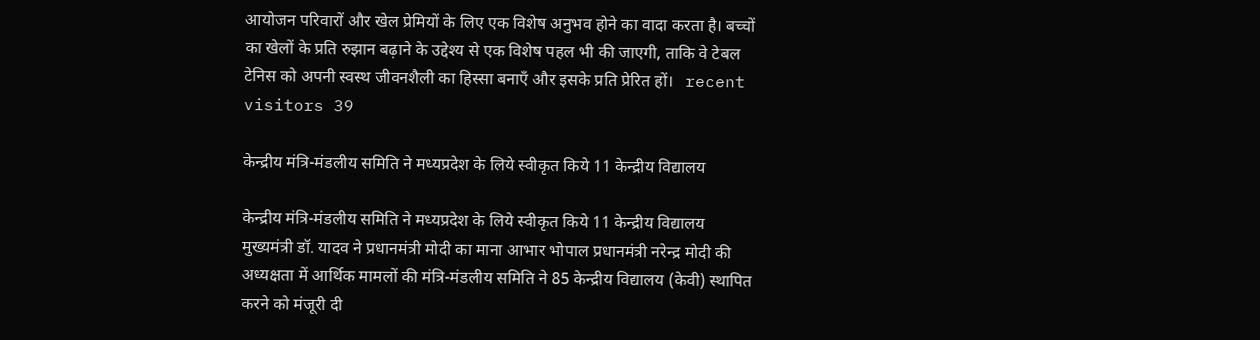आयोजन परिवारों और खेल प्रेमियों के लिए एक विशेष अनुभव होने का वादा करता है। बच्चों का खेलों के प्रति रुझान बढ़ाने के उद्देश्य से एक विशेष पहल भी की जाएगी, ताकि वे टेबल टेनिस को अपनी स्वस्थ जीवनशैली का हिस्सा बनाएँ और इसके प्रति प्रेरित हों।   recent visitors 39

केन्द्रीय मंत्रि-मंडलीय समिति ने मध्यप्रदेश के लिये स्वीकृत किये 11 केन्द्रीय विद्यालय

केन्द्रीय मंत्रि-मंडलीय समिति ने मध्यप्रदेश के लिये स्वीकृत किये 11 केन्द्रीय विद्यालय मुख्यमंत्री डॉ. यादव ने प्रधानमंत्री मोदी का माना आभार भोपाल प्रधानमंत्री नरेन्द्र मोदी की अध्यक्षता में आर्थिक मामलों की मंत्रि-मंडलीय समिति ने 85 केन्द्रीय विद्यालय (केवी) स्थापित करने को मंजूरी दी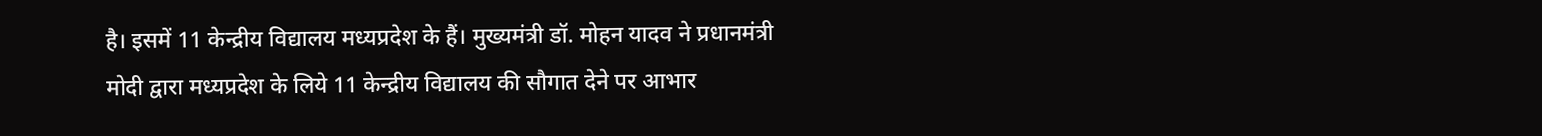है। इसमें 11 केन्द्रीय विद्यालय मध्यप्रदेश के हैं। मुख्यमंत्री डॉ. मोहन यादव ने प्रधानमंत्री मोदी द्वारा मध्यप्रदेश के लिये 11 केन्द्रीय विद्यालय की सौगात देने पर आभार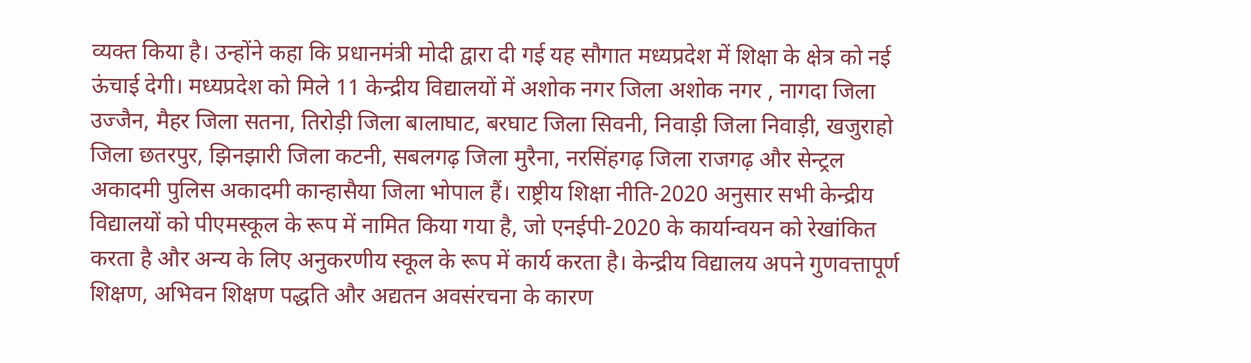व्यक्त किया है। उन्होंने कहा कि प्रधानमंत्री मोदी द्वारा दी गई यह सौगात मध्यप्रदेश में शिक्षा के क्षेत्र को नई ऊंचाई देगी। मध्यप्रदेश को मिले 11 केन्द्रीय विद्यालयों में अशोक नगर जिला अशोक नगर , नागदा जिला उज्जैन, मैहर जिला सतना, तिरोड़ी जिला बालाघाट, बरघाट जिला सिवनी, निवाड़ी जिला निवाड़ी, खजुराहो जिला छतरपुर, झिनझारी जिला कटनी, सबलगढ़ जिला मुरैना, नरसिंहगढ़ जिला राजगढ़ और सेन्ट्रल अकादमी पुलिस अकादमी कान्हासैया जिला भोपाल हैं। राष्ट्रीय शिक्षा नीति-2020 अनुसार सभी केन्द्रीय विद्यालयों को पीएमस्कूल के रूप में नामित किया गया है, जो एनईपी-2020 के कार्यान्वयन को रेखांकित करता है और अन्य के लिए अनुकरणीय स्कूल के रूप में कार्य करता है। केन्द्रीय विद्यालय अपने गुणवत्तापूर्ण शिक्षण, अभिवन शिक्षण पद्धति और अद्यतन अवसंरचना के कारण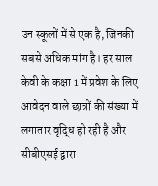उन स्कूलों में से एक है, जिनकी सबसे अधिक मांग है। हर साल केवी के कक्षा 1 में प्रवेश के लिए आवेदन वाले छात्रों की संख्या में लगातार वृद्धि हो रही है और सीबीएसई द्वारा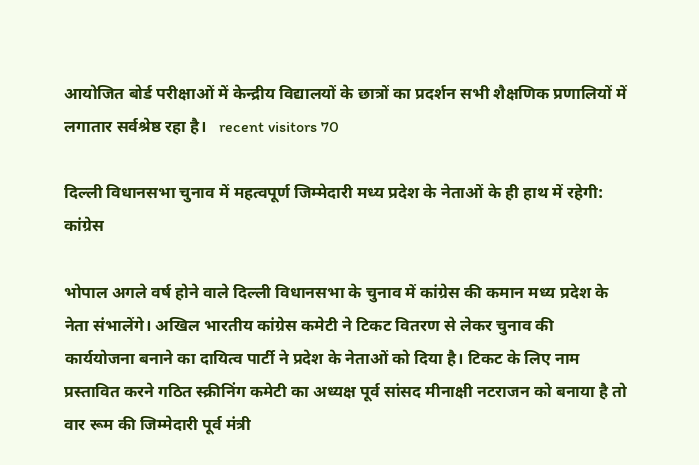आयोजित बोर्ड परीक्षाओं में केन्द्रीय विद्यालयों के छात्रों का प्रदर्शन सभी शैक्षणिक प्रणालियों में लगातार सर्वश्रेष्ठ रहा है।   recent visitors 70

दिल्ली विधानसभा चुनाव में महत्वपूर्ण जिम्मेदारी मध्य प्रदेश के नेताओं के ही हाथ में रहेगी: कांग्रेस

भोपाल अगले वर्ष होने वाले दिल्ली विधानसभा के चुनाव में कांग्रेस की कमान मध्य प्रदेश के नेता संभालेंगे। अखिल भारतीय कांग्रेस कमेटी ने टिकट वितरण से लेकर चुनाव की कार्ययोजना बनाने का दायित्व पार्टी ने प्रदेश के नेताओं को दिया है। टिकट के लिए नाम प्रस्तावित करने गठित स्क्रीनिंग कमेटी का अध्यक्ष पूर्व सांसद मीनाक्षी नटराजन को बनाया है तो वार रूम की जिम्मेदारी पूर्व मंत्री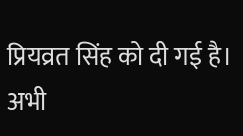प्रियव्रत सिंह को दी गई है। अभी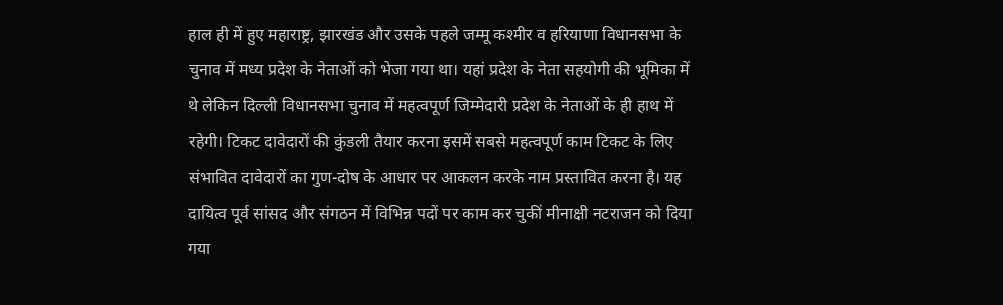हाल ही में हुए महाराष्ट्र, झारखंड और उसके पहले जम्मू कश्मीर व हरियाणा विधानसभा के चुनाव में मध्य प्रदेश के नेताओं को भेजा गया था। यहां प्रदेश के नेता सहयोगी की भूमिका में थे लेकिन दिल्ली विधानसभा चुनाव में महत्वपूर्ण जिम्मेदारी प्रदेश के नेताओं के ही हाथ में रहेगी। टिकट दावेदारों की कुंडली तैयार करना इसमें सबसे महत्वपूर्ण काम टिकट के लिए संभावित दावेदारों का गुण-दोष के आधार पर आकलन करके नाम प्रस्तावित करना है। यह दायित्व पूर्व सांसद और संगठन में विभिन्न पदों पर काम कर चुकीं मीनाक्षी नटराजन को दिया गया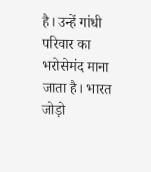है। उन्हें गांधी परिवार का भरोसेमंद माना जाता है। भारत जोड़ो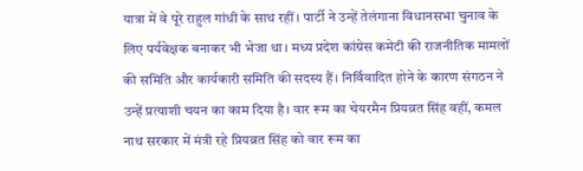यात्रा में वे पूरे राहुल गांधी के साथ रहीं। पार्टी ने उन्हें तेलंगाना विधानसभा चुनाव के लिए पर्यवेक्षक बनाकर भी भेजा था। मध्य प्रदेश कांग्रेस कमेटी की राजनीतिक मामलों की समिति और कार्यकारी समिति की सदस्य हैं। निर्विवादित होने के कारण संगठन ने उन्हें प्रत्याशी चयन का काम दिया है। वार रूम का चेयरमैन प्रियव्रत सिंह वहीं, कमल नाथ सरकार में मंत्री रहे प्रियव्रत सिंह को वार रूम का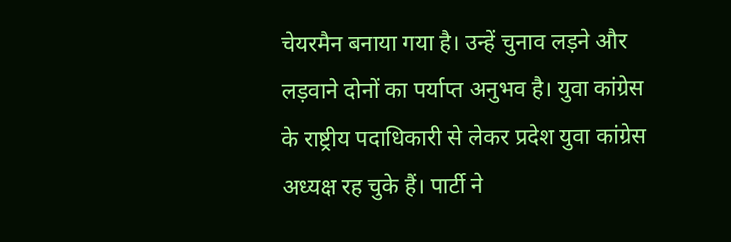चेयरमैन बनाया गया है। उन्हें चुनाव लड़ने और लड़वाने दोनों का पर्याप्त अनुभव है। युवा कांग्रेस के राष्ट्रीय पदाधिकारी से लेकर प्रदेश युवा कांग्रेस अध्यक्ष रह चुके हैं। पार्टी ने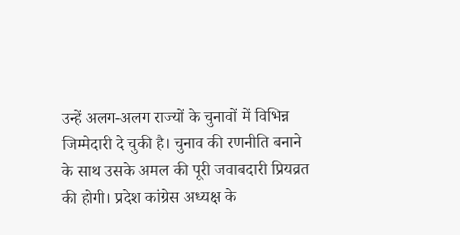उन्हें अलग-अलग राज्यों के चुनावों में विभिन्न जिम्मेदारी दे चुकी है। चुनाव की रणनीति बनाने के साथ उसके अमल की पूरी जवाबदारी प्रियव्रत की होगी। प्रदेश कांग्रेस अध्यक्ष के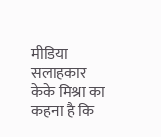मीडिया सलाहकार केके मिश्रा का कहना है कि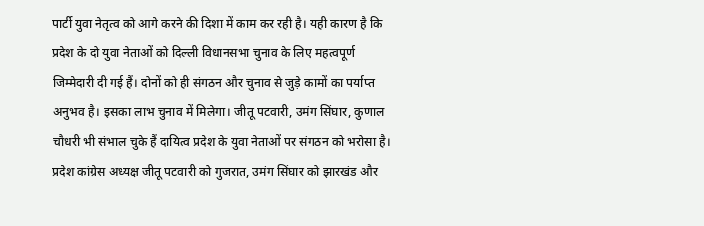पार्टी युवा नेतृत्व को आगे करने की दिशा में काम कर रही है। यही कारण है कि प्रदेश के दो युवा नेताओं को दिल्ली विधानसभा चुनाव के लिए महत्वपूर्ण जिम्मेदारी दी गई हैं। दोनों को ही संगठन और चुनाव से जुड़े कामों का पर्याप्त अनुभव है। इसका लाभ चुनाव में मिलेगा। जीतू पटवारी, उमंग सिंघार, कुणाल चौधरी भी संभाल चुके हैं दायित्व प्रदेश के युवा नेताओं पर संगठन को भरोसा है। प्रदेश कांग्रेस अध्यक्ष जीतू पटवारी को गुजरात, उमंग सिंघार को झारखंड और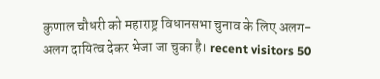कुणाल चौधरी को महाराष्ट्र विधानसभा चुनाव के लिए अलग-अलग दायित्व देकर भेजा जा चुका है। recent visitors 50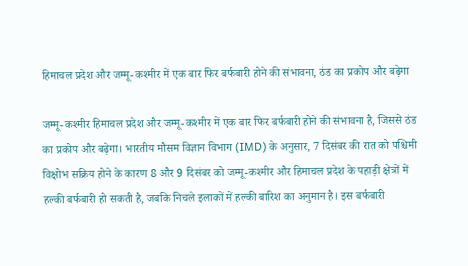हिमाचल प्रदेश और जम्मू-कश्मीर में एक बार फिर बर्फबारी होने की संभावना, ठंड का प्रकोप और बढ़ेगा

जम्मू-कश्मीर हिमाचल प्रदेश और जम्मू-कश्मीर में एक बार फिर बर्फबारी होने की संभावना है, जिससे ठंड का प्रकोप और बढ़ेगा। भारतीय मौसम विज्ञान विभाग (IMD) के अनुसार, 7 दिसंबर की रात को पश्चिमी विक्षोभ सक्रिय होने के कारण 8 और 9 दिसंबर को जम्मू-कश्मीर और हिमाचल प्रदेश के पहाड़ी क्षेत्रों में हल्की बर्फबारी हो सकती है, जबकि निचले इलाकों में हल्की बारिश का अनुमान है। इस बर्फबारी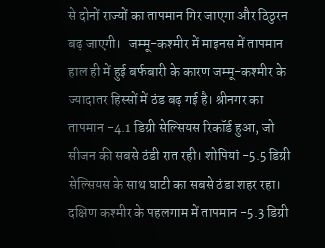से दोनों राज्यों का तापमान गिर जाएगा और ठिठुरन बढ़ जाएगी।   जम्मू-कश्मीर में माइनस में तापमान हाल ही में हुई बर्फबारी के कारण जम्मू-कश्मीर के ज्यादातर हिस्सों में ठंड बढ़ गई है। श्रीनगर का तापमान -4.1 डिग्री सेल्सियस रिकॉर्ड हुआ, जो सीजन की सबसे ठंडी रात रही। शोपियां -5.5 डिग्री सेल्सियस के साथ घाटी का सबसे ठंडा शहर रहा। दक्षिण कश्मीर के पहलगाम में तापमान -5.3 डिग्री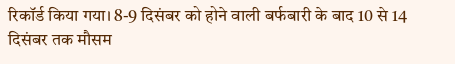रिकॉर्ड किया गया। 8-9 दिसंबर को होने वाली बर्फबारी के बाद 10 से 14 दिसंबर तक मौसम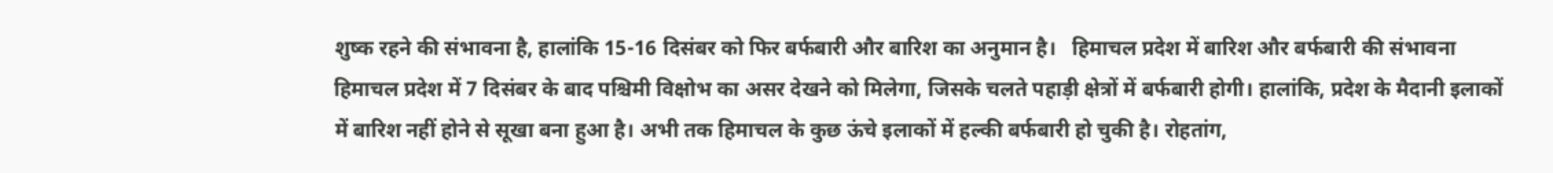शुष्क रहने की संभावना है, हालांकि 15-16 दिसंबर को फिर बर्फबारी और बारिश का अनुमान है।   हिमाचल प्रदेश में बारिश और बर्फबारी की संभावना हिमाचल प्रदेश में 7 दिसंबर के बाद पश्चिमी विक्षोभ का असर देखने को मिलेगा, जिसके चलते पहाड़ी क्षेत्रों में बर्फबारी होगी। हालांकि, प्रदेश के मैदानी इलाकों में बारिश नहीं होने से सूखा बना हुआ है। अभी तक हिमाचल के कुछ ऊंचे इलाकों में हल्की बर्फबारी हो चुकी है। रोहतांग,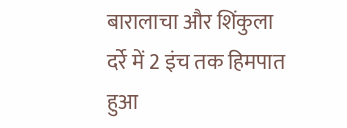बारालाचा और शिंकुला दर्रे में 2 इंच तक हिमपात हुआ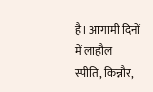है। आगामी दिनों में लाहौल स्पीति, किन्नौर,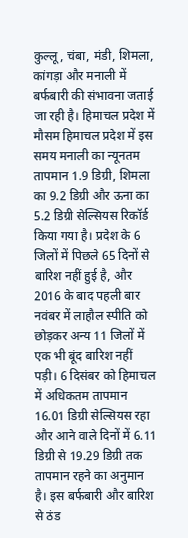कुल्लू, चंबा, मंडी, शिमला, कांगड़ा और मनाली में बर्फबारी की संभावना जताई जा रही है। हिमाचल प्रदेश में मौसम हिमाचल प्रदेश में इस समय मनाली का न्यूनतम तापमान 1.9 डिग्री, शिमला का 9.2 डिग्री और ऊना का 5.2 डिग्री सेल्सियस रिकॉर्ड किया गया है। प्रदेश के 6 जिलों में पिछले 65 दिनों से बारिश नहीं हुई है, और 2016 के बाद पहली बार नवंबर में लाहौल स्पीति को छोड़कर अन्य 11 जिलों में एक भी बूंद बारिश नहीं पड़ी। 6 दिसंबर को हिमाचल में अधिकतम तापमान 16.01 डिग्री सेल्सियस रहा और आने वाले दिनों में 6.11 डिग्री से 19.29 डिग्री तक तापमान रहने का अनुमान है। इस बर्फबारी और बारिश से ठंड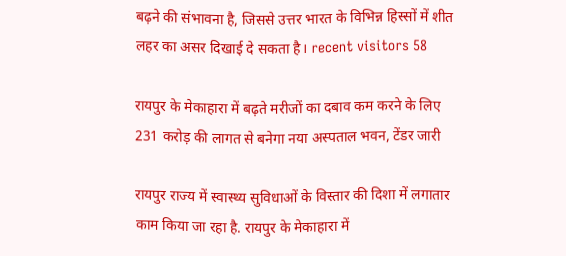बढ़ने की संभावना है, जिससे उत्तर भारत के विभिन्न हिस्सों में शीत लहर का असर दिखाई दे सकता है। recent visitors 58

रायपुर के मेकाहारा में बढ़ते मरीजों का दबाव कम करने के लिए 231 करोड़ की लागत से बनेगा नया अस्पताल भवन, टेंडर जारी

रायपुर राज्य में स्वास्थ्य सुविधाओं के विस्तार की दिशा में लगातार काम किया जा रहा है. रायपुर के मेकाहारा में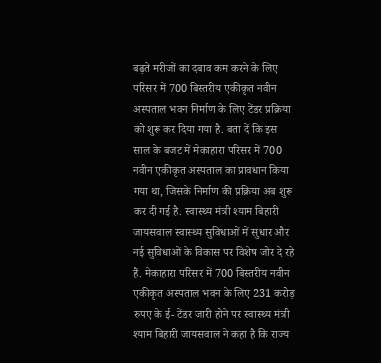बढ़ते मरीजों का दबाव कम करने के लिए परिसर में 700 बिस्तरीय एकीकृत नवीन अस्पताल भवन निर्माण के लिए टेंडर प्रक्रिया को शुरू कर दिया गया है. बता दें कि इस साल के बजट में मेकाहारा परिसर में 700 नवीन एकीकृत अस्पताल का प्रावधान किया गया था, जिसके निर्माण की प्रक्रिया अब शुरू कर दी गई है. स्वास्थ्य मंत्री श्याम बिहारी जायसवाल स्वास्थ्य सुविधाओं में सुधार और नई सुविधाओं के विकास पर विशेष जोर दे रहे हैं. मेकाहारा परिसर में 700 बिस्तरीय नवीन एकीकृत अस्पताल भवन के लिए 231 करोड़ रुपए के ई- टेंडर जारी होने पर स्वास्थ्य मंत्री श्याम बिहारी जायसवाल ने कहा है कि राज्य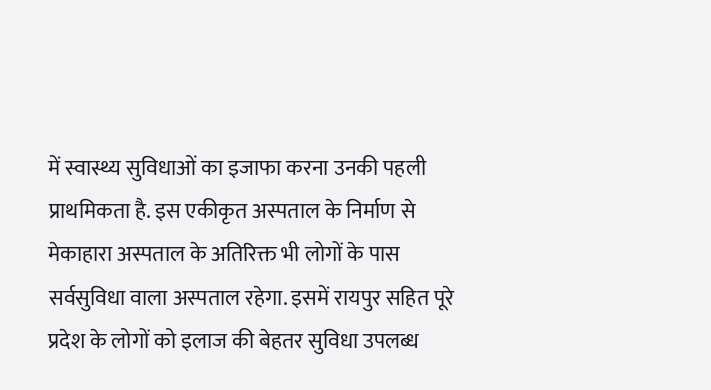में स्वास्थ्य सुविधाओं का इजाफा करना उनकी पहली प्राथमिकता है. इस एकीकृत अस्पताल के निर्माण से मेकाहारा अस्पताल के अतिरिक्त भी लोगों के पास सर्वसुविधा वाला अस्पताल रहेगा. इसमें रायपुर सहित पूरे प्रदेश के लोगों को इलाज की बेहतर सुविधा उपलब्ध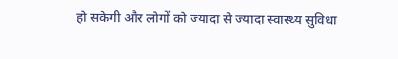हो सकेगी और लोगों को ज्यादा से ज्यादा स्वास्थ्य सुविधा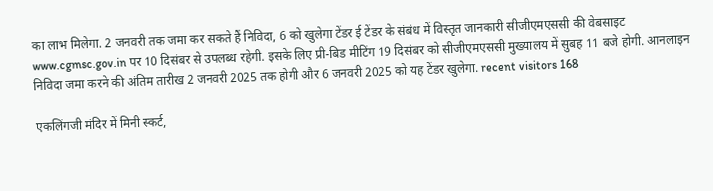का लाभ मिलेगा. 2 जनवरी तक जमा कर सकते हैं निविदा, 6 को खुलेगा टेंडर ई टेंडर के संबंध में विस्तृत जानकारी सीजीएमएससी की वेबसाइट www.cgmsc.gov.in पर 10 दिसंबर से उपलब्ध रहेगी. इसके लिए प्री-बिड मीटिंग 19 दिसंबर को सीजीएमएससी मुख्यालय में सुबह 11 बजे होगी. आनलाइन निविदा जमा करने की अंतिम तारीख 2 जनवरी 2025 तक होगी और 6 जनवरी 2025 को यह टेंडर खुलेगा. recent visitors 168

एकलिंगजी मंदिर में मिनी स्कर्ट,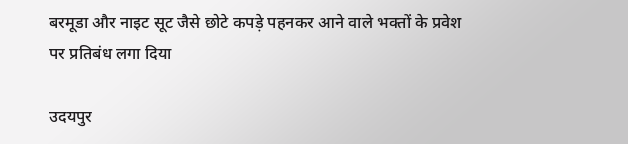बरमूडा और नाइट सूट जैसे छोटे कपड़े पहनकर आने वाले भक्तों के प्रवेश पर प्रतिबंध लगा दिया

उदयपुर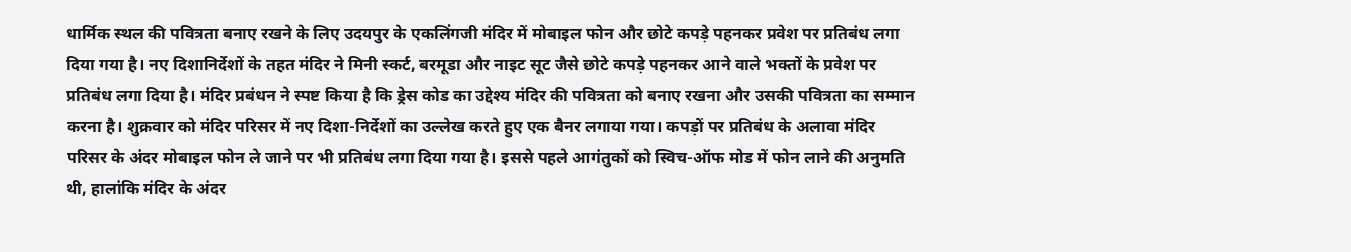धार्मिक स्थल की पवित्रता बनाए रखने के लिए उदयपुर के एकलिंगजी मंदिर में मोबाइल फोन और छोटे कपड़े पहनकर प्रवेश पर प्रतिबंध लगा दिया गया है। नए दिशानिर्देशों के तहत मंदिर ने मिनी स्कर्ट, बरमूडा और नाइट सूट जैसे छोटे कपड़े पहनकर आने वाले भक्तों के प्रवेश पर प्रतिबंध लगा दिया है। मंदिर प्रबंधन ने स्पष्ट किया है कि ड्रेस कोड का उद्देश्य मंदिर की पवित्रता को बनाए रखना और उसकी पवित्रता का सम्मान करना है। शुक्रवार को मंदिर परिसर में नए दिशा-निर्देशों का उल्लेख करते हुए एक बैनर लगाया गया। कपड़ों पर प्रतिबंध के अलावा मंदिर परिसर के अंदर मोबाइल फोन ले जाने पर भी प्रतिबंध लगा दिया गया है। इससे पहले आगंतुकों को स्विच-ऑफ मोड में फोन लाने की अनुमति थी, हालांकि मंदिर के अंदर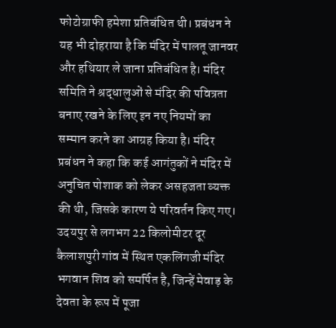फोटोग्राफी हमेशा प्रतिबंधित थी। प्रबंधन ने यह भी दोहराया है कि मंदिर में पालतू जानवर और हथियार ले जाना प्रतिबंधित है। मंदिर समिति ने श्रद्धालुओं से मंदिर की पवित्रता बनाए रखने के लिए इन नए नियमों का सम्मान करने का आग्रह किया है। मंदिर प्रबंधन ने कहा कि कई आगंतुकों ने मंदिर में अनुचित पोशाक को लेकर असहजता व्यक्त की थी, जिसके कारण ये परिवर्तन किए गए। उदयपुर से लगभग 22 किलोमीटर दूर कैलाशपुरी गांव में स्थित एकलिंगजी मंदिर भगवान शिव को समर्पित है, जिन्हें मेवाड़ के देवता के रूप में पूजा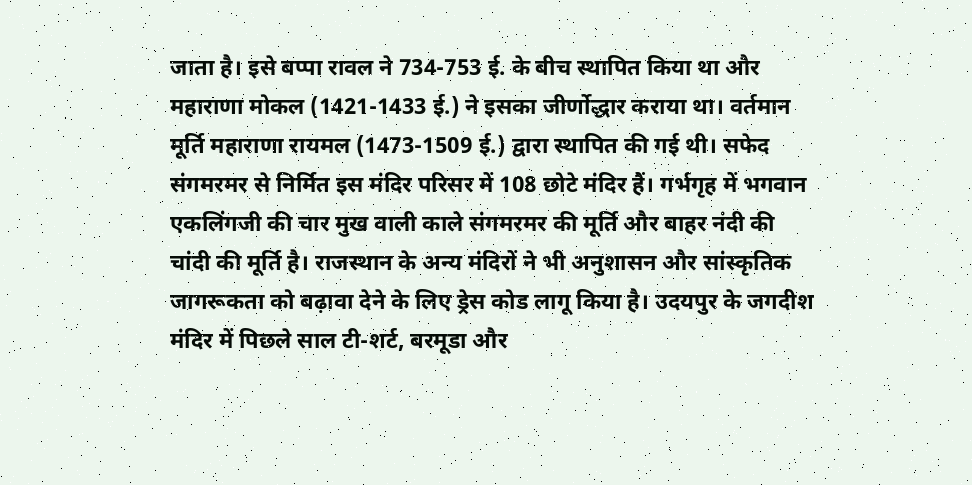जाता है। इसे बप्पा रावल ने 734-753 ई. के बीच स्थापित किया था और महाराणा मोकल (1421-1433 ई.) ने इसका जीर्णोद्धार कराया था। वर्तमान मूर्ति महाराणा रायमल (1473-1509 ई.) द्वारा स्थापित की गई थी। सफेद संगमरमर से निर्मित इस मंदिर परिसर में 108 छोटे मंदिर हैं। गर्भगृह में भगवान एकलिंगजी की चार मुख वाली काले संगमरमर की मूर्ति और बाहर नंदी की चांदी की मूर्ति है। राजस्थान के अन्य मंदिरों ने भी अनुशासन और सांस्कृतिक जागरूकता को बढ़ावा देने के लिए ड्रेस कोड लागू किया है। उदयपुर के जगदीश मंदिर में पिछले साल टी-शर्ट, बरमूडा और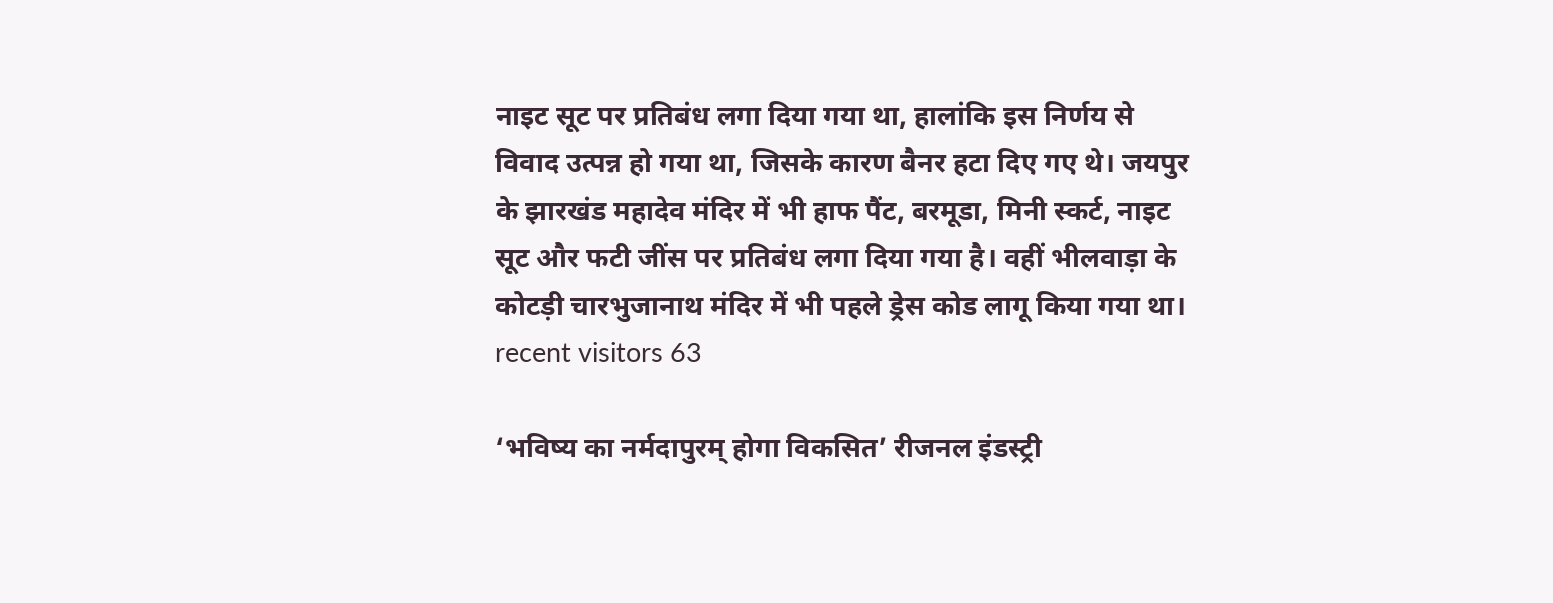नाइट सूट पर प्रतिबंध लगा दिया गया था, हालांकि इस निर्णय से विवाद उत्पन्न हो गया था, जिसके कारण बैनर हटा दिए गए थे। जयपुर के झारखंड महादेव मंदिर में भी हाफ पैंट, बरमूडा, मिनी स्कर्ट, नाइट सूट और फटी जींस पर प्रतिबंध लगा दिया गया है। वहीं भीलवाड़ा के कोटड़ी चारभुजानाथ मंदिर में भी पहले ड्रेस कोड लागू किया गया था। recent visitors 63

‘भविष्य का नर्मदापुरम् होगा विकसित’ रीजनल इंडस्ट्री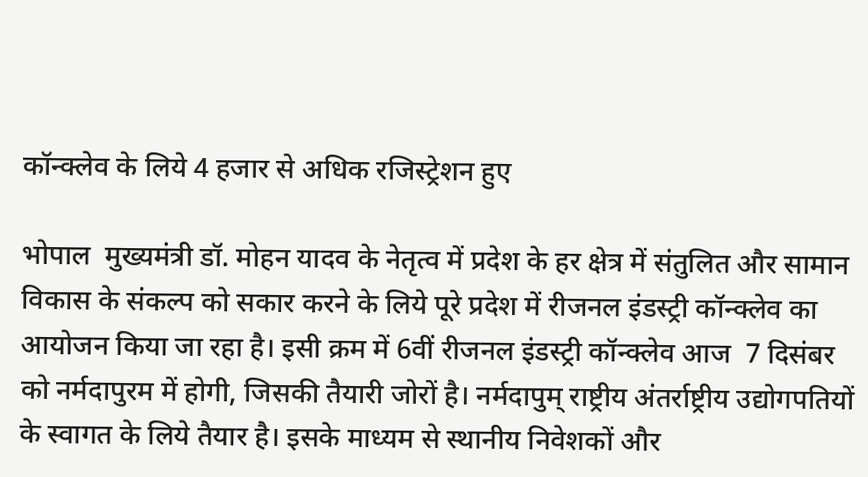कॉन्क्लेव के लिये 4 हजार से अधिक रजिस्ट्रेशन हुए

भोपाल  मुख्यमंत्री डॉ. मोहन यादव के नेतृत्व में प्रदेश के हर क्षेत्र में संतुलित और सामान विकास के संकल्प को सकार करने के लिये पूरे प्रदेश में रीजनल इंडस्ट्री कॉन्क्लेव का आयोजन किया जा रहा है। इसी क्रम में 6वीं रीजनल इंडस्ट्री कॉन्क्लेव आज  7 दिसंबर को नर्मदापुरम में होगी, जिसकी तैयारी जोरों है। नर्मदापुम् राष्ट्रीय अंतर्राष्ट्रीय उद्योगपतियों के स्वागत के लिये तैयार है। इसके माध्यम से स्थानीय निवेशकों और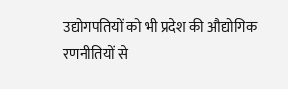उद्योगपतियों को भी प्रदेश की औद्योगिक रणनीतियों से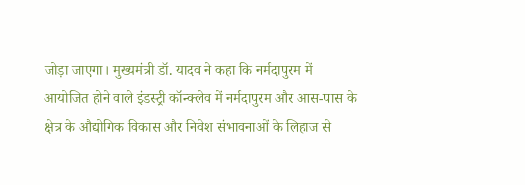जोड़ा जाएगा। मुख्यमंत्री डॉ. यादव ने कहा कि नर्मदापुरम में आयोजित होने वाले इंडस्ट्री कॉन्क्लेव में नर्मदापुरम और आस-पास के क्षेत्र के औद्योगिक विकास और निवेश संभावनाओं के लिहाज से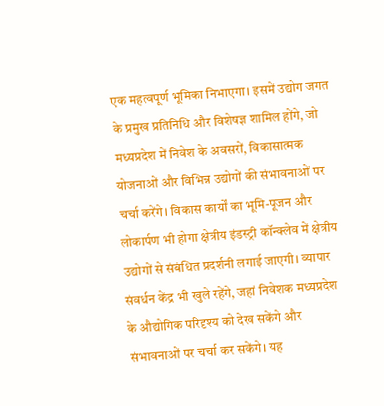एक महत्वपूर्ण भूमिका निभाएगा। इसमें उद्योग जगत के प्रमुख प्रतिनिधि और विशेषज्ञ शामिल होंगे, जो मध्यप्रदेश में निवेश के अवसरों, विकासात्मक योजनाओं और विभिन्न उद्योगों की संभावनाओं पर चर्चा करेंगे। विकास कार्यों का भूमि-पूजन और लोकार्पण भी होगा क्षेत्रीय इंडस्ट्री कॉन्क्लेव में क्षेत्रीय उद्योगों से संबंधित प्रदर्शनी लगाई जाएगी। व्यापार संवर्धन केंद्र भी खुले रहेंगे, जहां निवेशक मध्यप्रदेश के औद्योगिक परिदृश्य को देख सकेंगे और संभावनाओं पर चर्चा कर सकेंगे। यह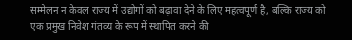सम्मेलन न केवल राज्य में उद्योगों को बढ़ावा देने के लिए महत्वपूर्ण है, बल्कि राज्य को एक प्रमुख निवेश गंतव्य के रूप में स्थापित करने की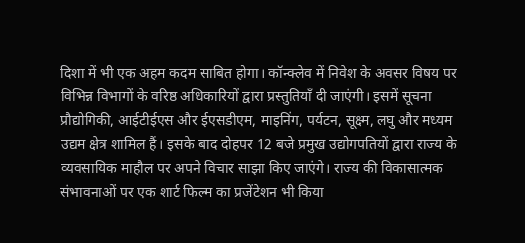दिशा में भी एक अहम कदम साबित होगा। कॉन्क्लेव में निवेश के अवसर विषय पर विभिन्न विभागों के वरिष्ठ अधिकारियों द्वारा प्रस्तुतियाँ दी जाएंगी। इसमें सूचना प्रौद्योगिकी, आईटीईएस और ईएसडीएम, माइनिंग, पर्यटन, सूक्ष्म, लघु और मध्यम उद्यम क्षेत्र शामिल हैं। इसके बाद दोहपर 12 बजे प्रमुख उद्योगपतियों द्वारा राज्य के व्यवसायिक माहौल पर अपने विचार साझा किए जाएंगे। राज्य की विकासात्मक संभावनाओं पर एक शार्ट फिल्म का प्रजेंटेशन भी किया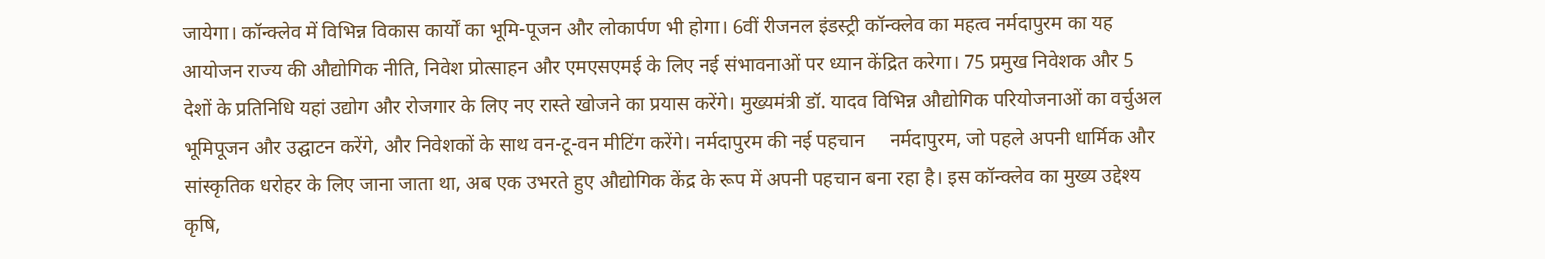जायेगा। कॉन्क्लेव में विभिन्न विकास कार्यों का भूमि-पूजन और लोकार्पण भी होगा। 6वीं रीजनल इंडस्ट्री कॉन्क्लेव का महत्व नर्मदापुरम का यह आयोजन राज्य की औद्योगिक नीति, निवेश प्रोत्साहन और एमएसएमई के लिए नई संभावनाओं पर ध्यान केंद्रित करेगा। 75 प्रमुख निवेशक और 5 देशों के प्रतिनिधि यहां उद्योग और रोजगार के लिए नए रास्ते खोजने का प्रयास करेंगे। मुख्यमंत्री डॉ. यादव विभिन्न औद्योगिक परियोजनाओं का वर्चुअल भूमिपूजन और उद्घाटन करेंगे, और निवेशकों के साथ वन-टू-वन मीटिंग करेंगे। नर्मदापुरम की नई पहचान     नर्मदापुरम, जो पहले अपनी धार्मिक और सांस्कृतिक धरोहर के लिए जाना जाता था, अब एक उभरते हुए औद्योगिक केंद्र के रूप में अपनी पहचान बना रहा है। इस कॉन्क्लेव का मुख्य उद्देश्य कृषि,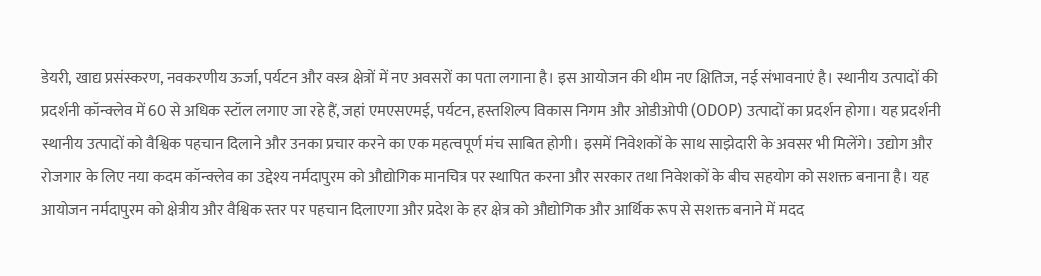डेयरी, खाद्य प्रसंस्करण, नवकरणीय ऊर्जा, पर्यटन और वस्त्र क्षेत्रों में नए अवसरों का पता लगाना है। इस आयोजन की थीम नए क्षितिज, नई संभावनाएं है। स्थानीय उत्पादों की प्रदर्शनी कॉन्क्लेव में 60 से अधिक स्टॉल लगाए जा रहे हैं, जहां एमएसएमई, पर्यटन, हस्तशिल्प विकास निगम और ओडीओपी (ODOP) उत्पादों का प्रदर्शन होगा। यह प्रदर्शनी स्थानीय उत्पादों को वैश्विक पहचान दिलाने और उनका प्रचार करने का एक महत्वपूर्ण मंच साबित होगी। इसमें निवेशकों के साथ साझेदारी के अवसर भी मिलेंगे। उद्योग और रोजगार के लिए नया कदम कॉन्क्लेव का उद्देश्य नर्मदापुरम को औद्योगिक मानचित्र पर स्थापित करना और सरकार तथा निवेशकों के बीच सहयोग को सशक्त बनाना है। यह आयोजन नर्मदापुरम को क्षेत्रीय और वैश्विक स्तर पर पहचान दिलाएगा और प्रदेश के हर क्षेत्र को औद्योगिक और आर्थिक रूप से सशक्त बनाने में मदद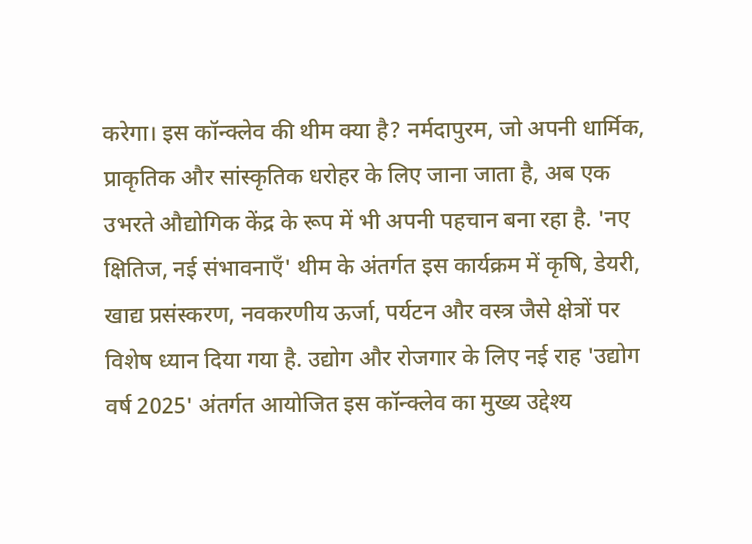करेगा। इस कॉन्क्लेव की थीम क्या है? नर्मदापुरम, जो अपनी धार्मिक, प्राकृतिक और सांस्कृतिक धरोहर के लिए जाना जाता है, अब एक उभरते औद्योगिक केंद्र के रूप में भी अपनी पहचान बना रहा है. 'नए क्षितिज, नई संभावनाएँ' थीम के अंतर्गत इस कार्यक्रम में कृषि, डेयरी, खाद्य प्रसंस्करण, नवकरणीय ऊर्जा, पर्यटन और वस्त्र जैसे क्षेत्रों पर विशेष ध्यान दिया गया है. उद्योग और रोजगार के लिए नई राह 'उद्योग वर्ष 2025' अंतर्गत आयोजित इस कॉन्क्लेव का मुख्य उद्देश्य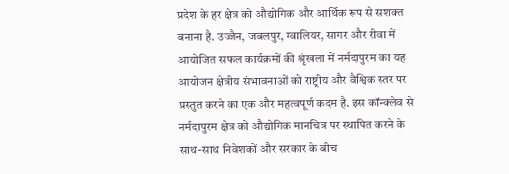प्रदेश के हर क्षेत्र को औद्योगिक और आर्थिक रूप से सशक्त बनाना है. उज्जैन, जबलपुर, ग्वालियर, सागर और रीवा में आयोजित सफल कार्यक्रमों की श्रृंखला में नर्मदापुरम का यह आयोजन क्षेत्रीय संभावनाओं को राष्ट्रीय और वैश्विक स्तर पर प्रस्तुत करने का एक और महत्वपूर्ण कदम है. इस कॉन्क्लेव से नर्मदापुरम क्षेत्र को औद्योगिक मानचित्र पर स्थापित करने के साथ-साथ निवेशकों और सरकार के बीच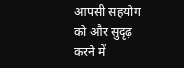आपसी सहयोग को और सुदृढ़ करने में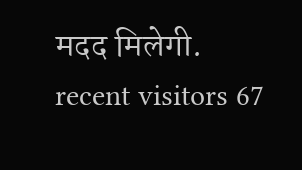मदद मिलेगी. recent visitors 67